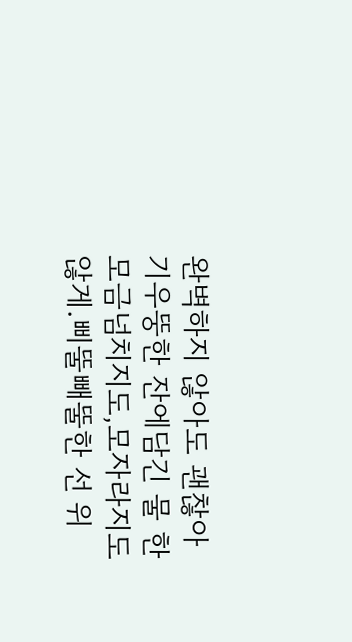완벽하지 않아도 괜찮아
기우뚱한 잔에담긴 물 한 모금넘치지도,모자라지도 않게.삐뚤빼뚤한 선 위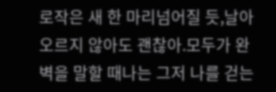로작은 새 한 마리넘어질 듯,날아오르지 않아도 괜찮아.모두가 완벽을 말할 때나는 그저 나를 걷는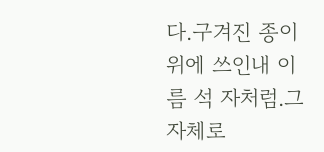다.구겨진 종이 위에 쓰인내 이름 석 자처럼.그 자체로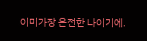이미가장 온전한 나이기에.